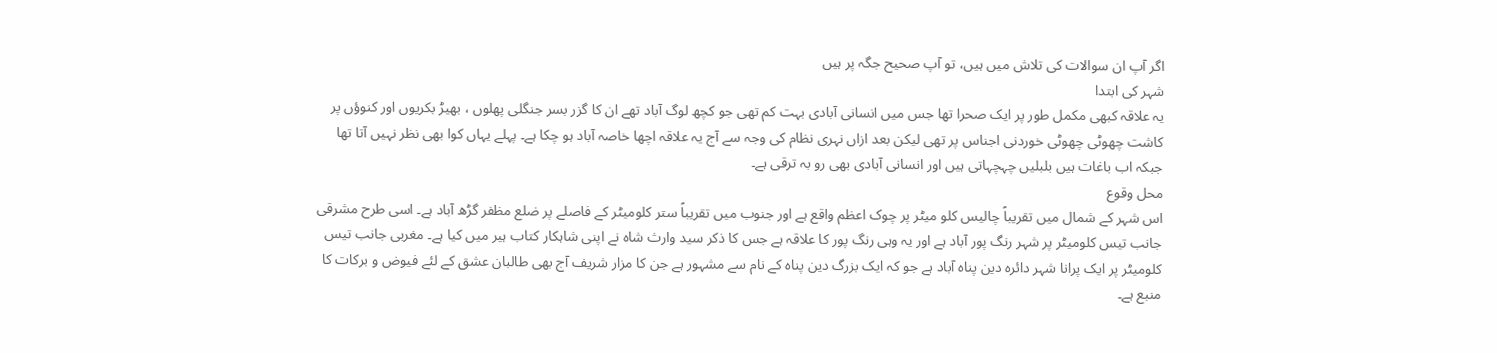اگر آپ ان سوالات کی تلاش میں ہیں، تو آپ صحیح جگہ پر ہیں
شہر کی ابتدا
یہ علاقہ کبھی مکمل طور پر ایک صحرا تھا جس میں انسانی آبادی بہت کم تھی جو کچھ لوگ آباد تھے ان کا گزر بسر جنگلی پھلوں ، بھیڑ بکریوں اور کنوؤں پر کاشت چھوٹی چھوٹی خوردنی اجناس پر تھی لیکن بعد ازاں نہری نظام کی وجہ سے آج یہ علاقہ اچھا خاصہ آباد ہو چکا ہے۔ پہلے یہاں کوا بھی نظر نہیں آتا تھا جبکہ اب باغات ہیں بلبلیں چہچہاتی ہیں اور انسانی آبادی بھی رو بہ ترقی ہے۔
محل وقوع
اس شہر کے شمال میں تقریباً چالیس کلو میٹر پر چوک اعظم واقع ہے اور جنوب میں تقریباً ستر کلومیٹر کے فاصلے پر ضلع مظفر گڑھ آباد ہے۔ اسی طرح مشرقی جانب تیس کلومیٹر پر شہر رنگ پور آباد ہے اور یہ وہی رنگ پور کا علاقہ ہے جس کا ذکر سید وارث شاہ نے اپنی شاہکار کتاب ہیر میں کیا ہے۔ مغربی جانب تیس کلومیٹر پر ایک پرانا شہر دائرہ دین پناہ آباد ہے جو کہ ایک بزرگ دین پناہ کے نام سے مشہور ہے جن کا مزار شریف آج بھی طالبان عشق کے لئے فیوض و برکات کا منبع ہے۔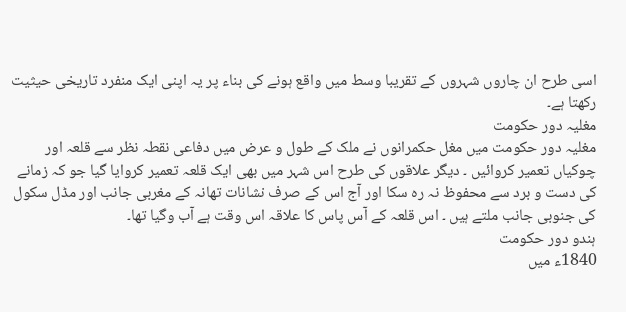اسی طرح ان چاروں شہروں کے تقریبا وسط میں واقع ہونے کی بناء پر یہ اپنی ایک منفرد تاریخی حیثیت رکھتا ہے۔
مغلیہ دور حکومت
مغلیہ دور حکومت میں مغل حکمرانوں نے ملک کے طول و عرض میں دفاعی نقطہ نظر سے قلعہ اور چوکیاں تعمیر کروائیں ۔ دیگر علاقوں کی طرح اس شہر میں بھی ایک قلعہ تعمیر کروایا گیا جو کہ زمانے کی دست و برد سے محفوظ نہ رہ سکا اور آج اس کے صرف نشانات تھانہ کے مغربی جانب اور مڈل سکول کی جنوبی جانب ملتے ہیں ۔ اس قلعہ کے آس پاس کا علاقہ اس وقت ہے آب وگیا تھا۔
ہندو دور حکومت
1840ء میں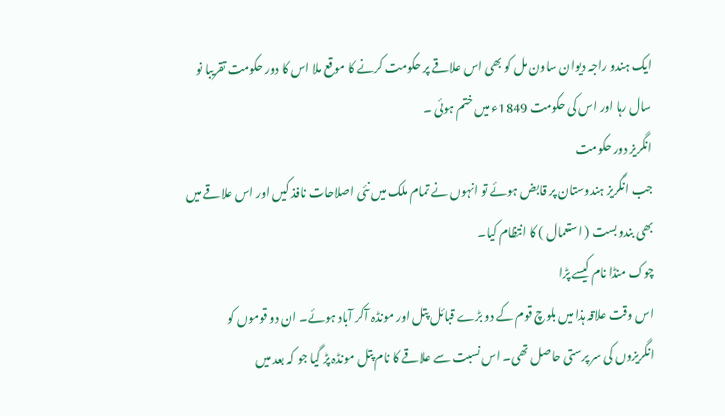ایک ہندو راجہ دیوان ساون مل کو بھی اس علاقے پر حکومت کرنے کا موقع ملا اس کا دور حکومت تقریبا نو سال رہا اور اس کی حکومت 1849ء میں ختم ہوئی ۔
انگریز دور حکومت
جب انگریز ہندوستان پر قابض ہوئے تو انہوں نے تمام ملک میں نئی اصلاحات نافذ کیں اور اس علاقے میں بھی بندوبست ( استعمال ) کا انتظام کیا۔
چوک منڈا نام کیسے پڑا
اس وقت علاقہ ہذا میں بلوچ قوم کے دو بڑے قبائل پتل اور مونڈہ آکر آباد ہوئے۔ ان دو قوموں کو انگریزوں کی سر پرستی حاصل تھی۔ اس نسبت سے علاقے کا نام پتل مونڈہ پڑ گیا جو کہ بعد میں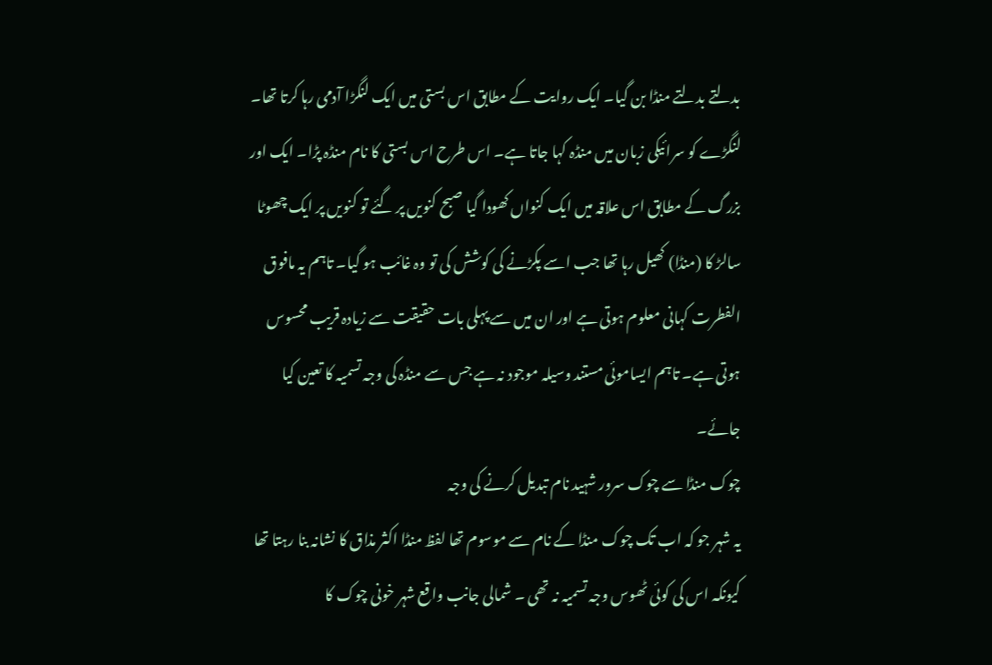بدلتے بدلتے منڈا بن گیا۔ ایک روایت کے مطابق اس بستی میں ایک لنگڑا آدمی رہا کرتا تھا۔ لنگڑے کو سرائیکی زبان میں منڈہ کہا جاتا ہے۔ اس طرح اس بستی کا نام منڈہ پڑا۔ ایک اور بزرگ کے مطابق اس علاقہ میں ایک کنواں کھودا گیا صبح کنویں پر گئے تو کنویں پر ایک چھوٹا سالڑ کا (منڈا) کھیل رہا تھا جب اسے پکڑنے کی کوشش کی تو وہ غائب ہو گیا۔ تاہم یہ مافوق الفطرت کہانی معلوم ہوتی ہے اور ان میں سے پہلی بات حقیقت سے زیادہ قریب محسوس ہوتی ہے۔ تاہم ایساموئی مستند وسیلہ موجود نہ ہے جس سے منڈہ کی وجہ تسمیہ کا تعین کیا جائے۔
چوک منڈا سے چوک سرور شہید نام تبدیل کرنے کی وجہ
یہ شہر جو کہ اب تک چوک منڈا کے نام سے موسوم تھا لفظ منڈا اکثر مذاق کا نشانہ بنا رہتا تھا کیونکہ اس کی کوئی ٹھوس وجہ تسمیہ نہ تھی ۔ شمالی جانب واقع شہر خونی چوک کا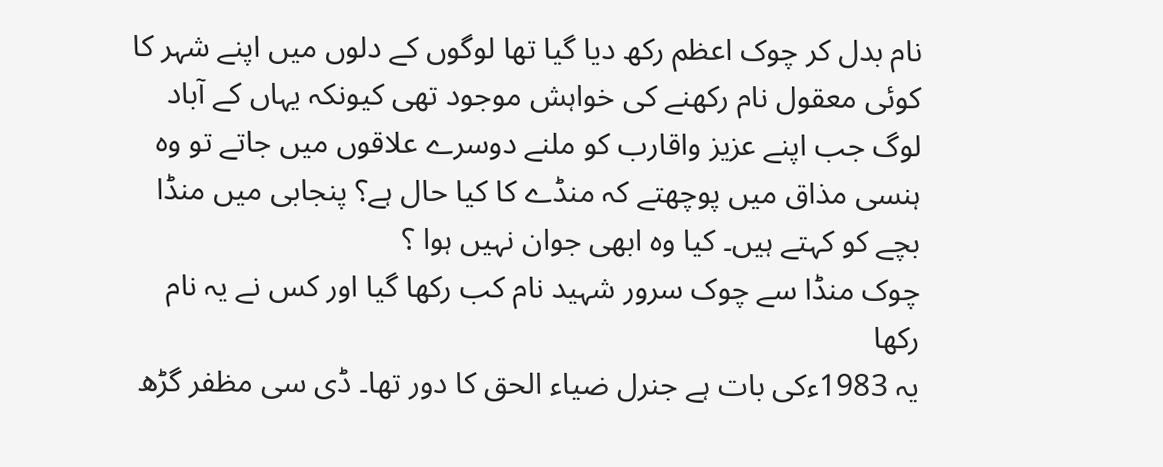نام بدل کر چوک اعظم رکھ دیا گیا تھا لوگوں کے دلوں میں اپنے شہر کا کوئی معقول نام رکھنے کی خواہش موجود تھی کیونکہ یہاں کے آباد لوگ جب اپنے عزیز واقارب کو ملنے دوسرے علاقوں میں جاتے تو وہ ہنسی مذاق میں پوچھتے کہ منڈے کا کیا حال ہے؟ پنجابی میں منڈا بچے کو کہتے ہیں۔ کیا وہ ابھی جوان نہیں ہوا ؟
چوک منڈا سے چوک سرور شہید نام کب رکھا گیا اور کس نے یہ نام رکھا
یہ 1983ءکی بات ہے جنرل ضیاء الحق کا دور تھا۔ ڈی سی مظفر گڑھ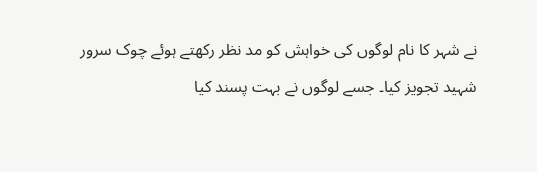نے شہر کا نام لوگوں کی خواہش کو مد نظر رکھتے ہوئے چوک سرور شہید تجویز کیا۔ جسے لوگوں نے بہت پسند کیا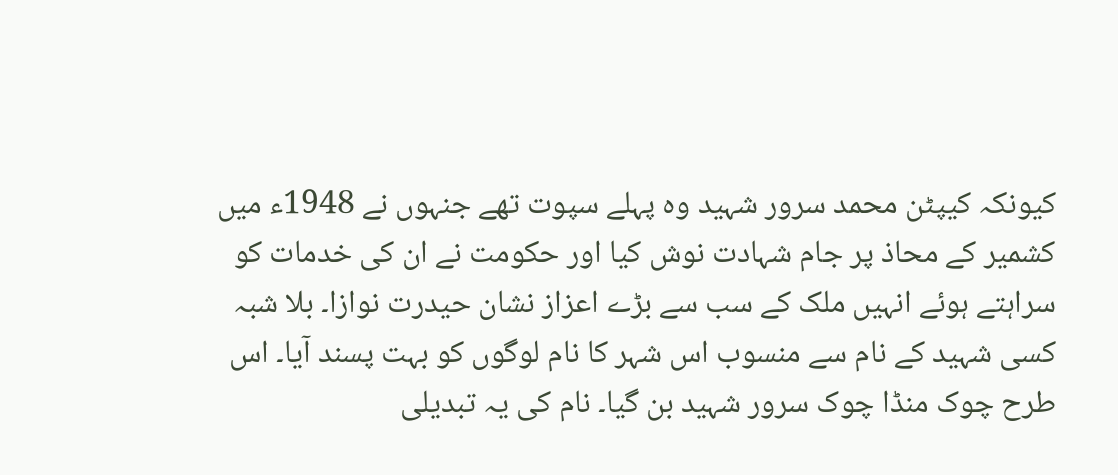کیونکہ کیپٹن محمد سرور شہید وہ پہلے سپوت تھے جنہوں نے 1948ء میں کشمیر کے محاذ پر جام شہادت نوش کیا اور حکومت نے ان کی خدمات کو سراہتے ہوئے انہیں ملک کے سب سے بڑے اعزاز نشان حیدرت نوازا۔ بلا شبہ کسی شہید کے نام سے منسوب اس شہر کا نام لوگوں کو بہت پسند آیا۔ اس طرح چوک منڈا چوک سرور شہید بن گیا۔ نام کی یہ تبدیلی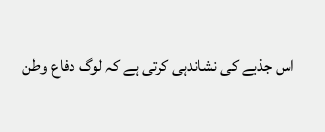اس جذبے کی نشاندہی کرتی ہے کہ لوگ دفاع وطن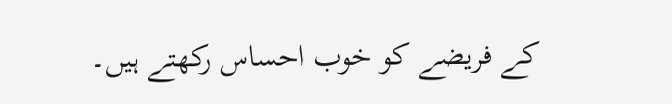کے فریضے کو خوب احساس رکھتے ہیں۔